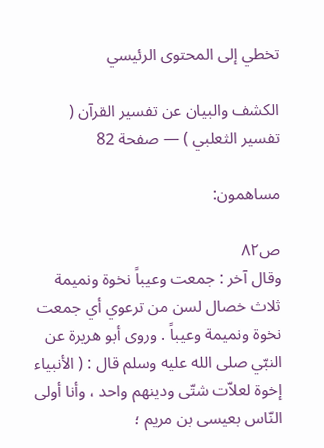تخطي إلى المحتوى الرئيسي

الكشف والبيان عن تفسير القرآن ( تفسير الثعلبي ) — صفحة 82

مساهمون:

ص٨٢
وقال آخر : جمعت وعيباً نخوة ونميمة ثلاث خصال لسن من ترعوي أي جمعت نخوة ونميمة وعيباً . وروى أبو هريرة عن النبّي صلى الله عليه وسلم قال : ( الأنبياء إخوة لعلاّت شتّى ودينهم واحد ، وأنا أولى النّاس بعيسى بن مريم ؛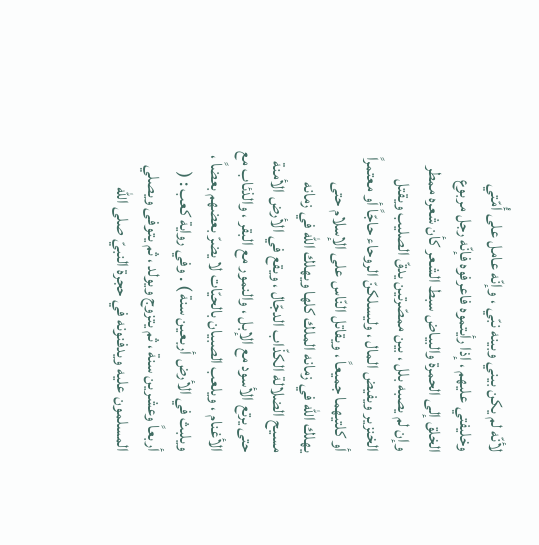لأنّه لم يكن بيني وبينه نبّي ، وإنّه عامل على أُمّتي وخليفتي عليهم ، إذا رأيتموه فاعرفوه فإنّه رجل مربوع الخلق إلى الحمرة والبياض سبط الشعر كأن شعره ممطر وإن لم يصبه بلل ، بين ممصّرتين يدقّ الصليب ويقتل الخنزير ويفيض المال ، وليسلكنّ الروحاء حاجّاً أو معتمراً أو كلتيهما جميعاً ، ويقاتل النّاس على الإسلام حتى يهلك الله في زمانه الملك كلها ويهلك الله في زمانه مسيح الضلالة الكذّاب الدجّال ، ويقع في الأرض الأمنة حتى يرتع الأسود مع الإبل ، والنمور مع البقر ، والذئاب مع الأغنام ، ويلعب الصبيان بالحيّات لا يضرّ بعضهم بعضاً ، ويلبث في الأرض أربعين سنة ) . وفي رواية كعب : ( أربعاً وعشرين سنة ، ثم يتزوج ويولد ، ثم يتوفى ويصلي المسلمون عليه ويدفنونه في حجرة النبيّ صلى الله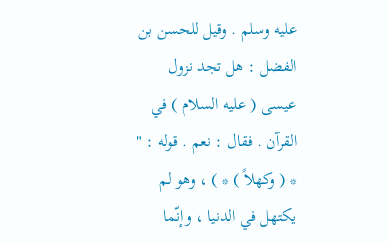عليه وسلم . وقيل للحسن بن الفضل : هل تجد نزول عيسى ( عليه السلام ) في القرآن . فقال : نعم . قوله : " * ( وكهلاً ) * ) ، وهو لم يكتهل في الدنيا ، وإنّما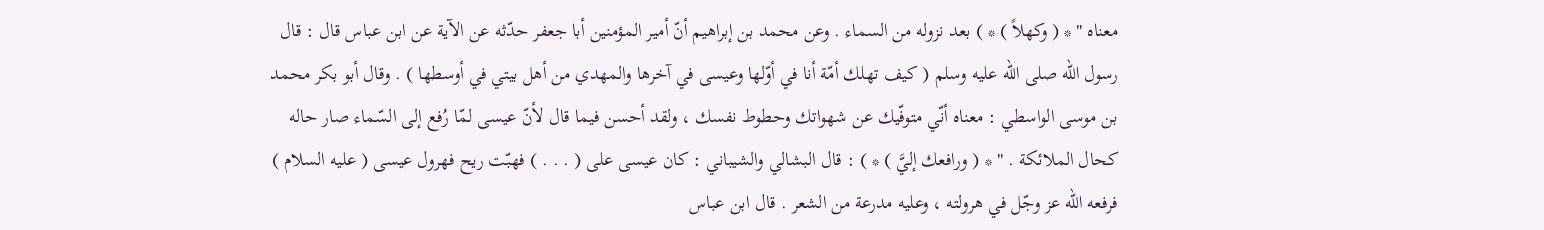معناه " * ( وكهلاً ) * ) بعد نزوله من السماء . وعن محمد بن إبراهيم أنّ أمير المؤمنين أبا جعفر حدّثه عن الآية عن ابن عباس قال : قال رسول اللّه صلى الله عليه وسلم ( كيف تهلك أمّة أنا في أوّلها وعيسى في آخرها والمهدي من أهل بيتي في أوسطها ) . وقال أبو بكر محمد بن موسى الواسطي : معناه أنّي متوفّيك عن شهواتك وحطوط نفسك ، ولقد أحسن فيما قال لأنّ عيسى لمّا رُفع إلى السّماء صار حاله كحال الملائكة . " * ( ورافعك إليَّ ) * ) : قال البشالي والشيباني : كان عيسى على ( . . . ) فهبّت ريح فهرول عيسى ( عليه السلام ) فرفعه اللّه عز وجّل في هرولته ، وعليه مدرعة من الشعر . قال ابن عباس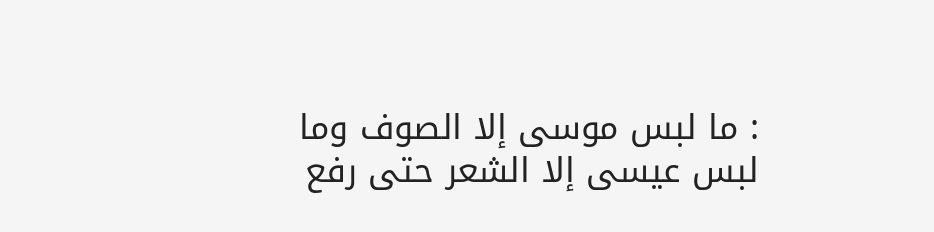: ما لبس موسى إلا الصوف وما لبس عيسى إلا الشعر حتى رفع